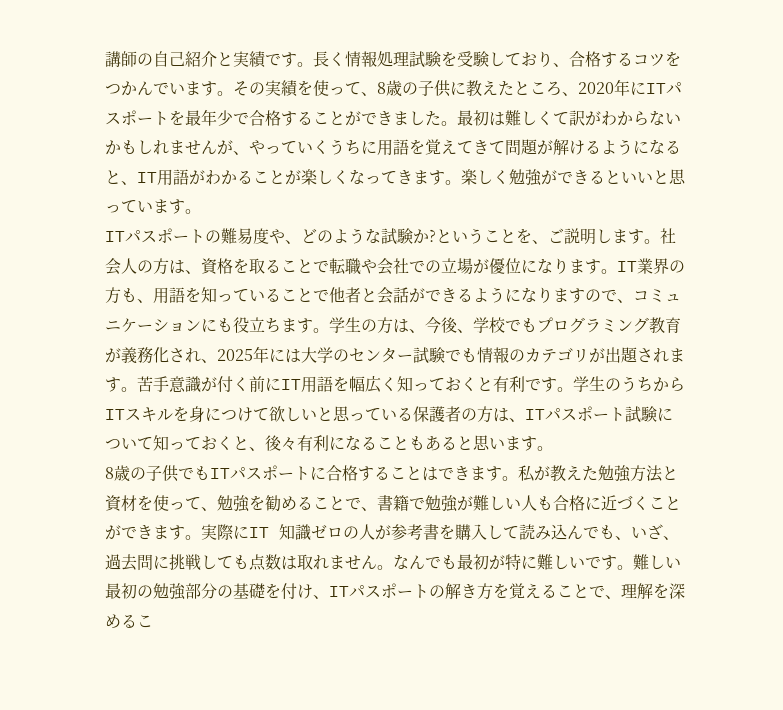講師の自己紹介と実績です。長く情報処理試験を受験しており、合格するコツをつかんでいます。その実績を使って、8歳の子供に教えたところ、2020年にITパスポートを最年少で合格することができました。最初は難しくて訳がわからないかもしれませんが、やっていくうちに用語を覚えてきて問題が解けるようになると、IT用語がわかることが楽しくなってきます。楽しく勉強ができるといいと思っています。
ITパスポートの難易度や、どのような試験か?ということを、ご説明します。社会人の方は、資格を取ることで転職や会社での立場が優位になります。IT業界の方も、用語を知っていることで他者と会話ができるようになりますので、コミュニケーションにも役立ちます。学生の方は、今後、学校でもプログラミング教育が義務化され、2025年には大学のセンター試験でも情報のカテゴリが出題されます。苦手意識が付く前にIT用語を幅広く知っておくと有利です。学生のうちからITスキルを身につけて欲しいと思っている保護者の方は、ITパスポート試験について知っておくと、後々有利になることもあると思います。
8歳の子供でもITパスポートに合格することはできます。私が教えた勉強方法と資材を使って、勉強を勧めることで、書籍で勉強が難しい人も合格に近づくことができます。実際にIT 知識ゼロの人が参考書を購入して読み込んでも、いざ、過去問に挑戦しても点数は取れません。なんでも最初が特に難しいです。難しい最初の勉強部分の基礎を付け、ITパスポートの解き方を覚えることで、理解を深めるこ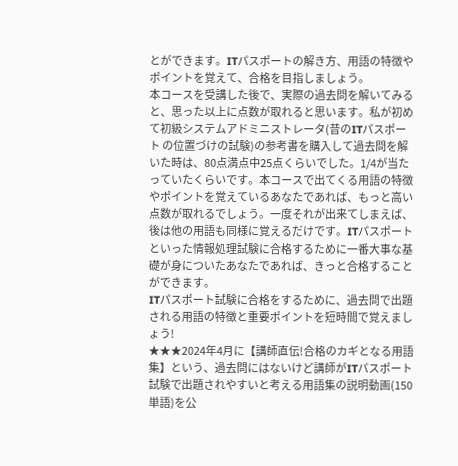とができます。ITパスポートの解き方、用語の特徴やポイントを覚えて、合格を目指しましょう。
本コースを受講した後で、実際の過去問を解いてみると、思った以上に点数が取れると思います。私が初めて初級システムアドミニストレータ(昔のITパスポート の位置づけの試験)の参考書を購入して過去問を解いた時は、80点満点中25点くらいでした。1/4が当たっていたくらいです。本コースで出てくる用語の特徴やポイントを覚えているあなたであれば、もっと高い点数が取れるでしょう。一度それが出来てしまえば、 後は他の用語も同様に覚えるだけです。ITパスポートといった情報処理試験に合格するために一番大事な基礎が身についたあなたであれば、きっと合格することができます。
ITパスポート試験に合格をするために、過去問で出題される用語の特徴と重要ポイントを短時間で覚えましょう!
★★★2024年4月に【講師直伝!合格のカギとなる用語集】という、過去問にはないけど講師がITパスポート試験で出題されやすいと考える用語集の説明動画(150単語)を公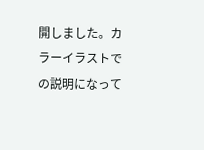開しました。カラーイラストでの説明になって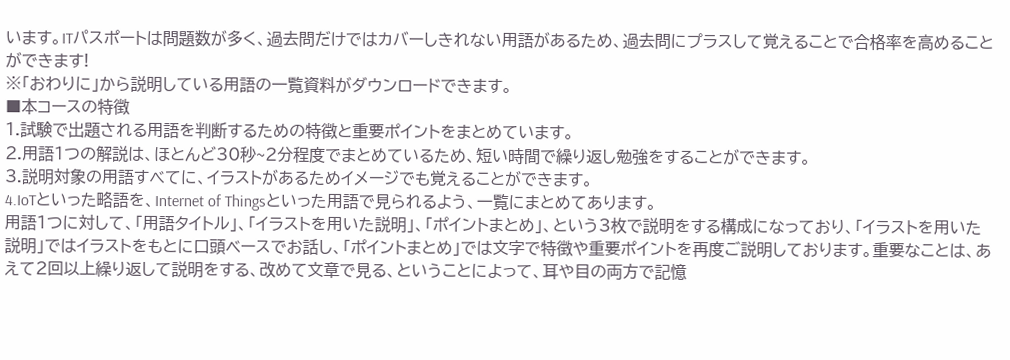います。ITパスポートは問題数が多く、過去問だけではカバーしきれない用語があるため、過去問にプラスして覚えることで合格率を高めることができます!
※「おわりに」から説明している用語の一覧資料がダウンロードできます。
■本コースの特徴
1.試験で出題される用語を判断するための特徴と重要ポイントをまとめています。
2.用語1つの解説は、ほとんど30秒~2分程度でまとめているため、短い時間で繰り返し勉強をすることができます。
3.説明対象の用語すべてに、イラストがあるためイメージでも覚えることができます。
4.IoTといった略語を、Internet of Thingsといった用語で見られるよう、一覧にまとめてあります。
用語1つに対して、「用語タイトル」、「イラストを用いた説明」、「ポイントまとめ」、という3枚で説明をする構成になっており、「イラストを用いた説明」ではイラストをもとに口頭ベースでお話し、「ポイントまとめ」では文字で特徴や重要ポイントを再度ご説明しております。重要なことは、あえて2回以上繰り返して説明をする、改めて文章で見る、ということによって、耳や目の両方で記憶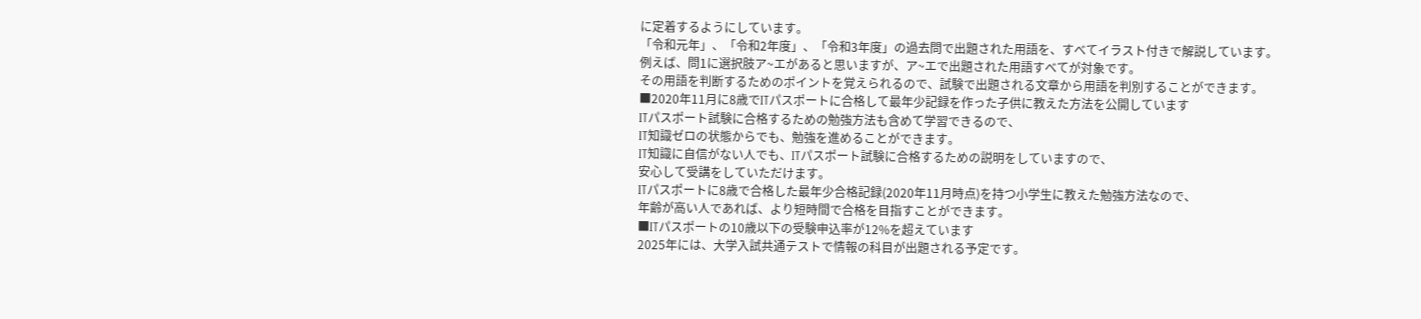に定着するようにしています。
「令和元年」、「令和2年度」、「令和3年度」の過去問で出題された用語を、すべてイラスト付きで解説しています。
例えば、問1に選択肢ア~エがあると思いますが、ア~エで出題された用語すべてが対象です。
その用語を判断するためのポイントを覚えられるので、試験で出題される文章から用語を判別することができます。
■2020年11月に8歳でITパスポートに合格して最年少記録を作った子供に教えた方法を公開しています
ITパスポート試験に合格するための勉強方法も含めて学習できるので、
IT知識ゼロの状態からでも、勉強を進めることができます。
IT知識に自信がない人でも、ITパスポート試験に合格するための説明をしていますので、
安心して受講をしていただけます。
ITパスポートに8歳で合格した最年少合格記録(2020年11月時点)を持つ小学生に教えた勉強方法なので、
年齢が高い人であれば、より短時間で合格を目指すことができます。
■ITパスポートの10歳以下の受験申込率が12%を超えています
2025年には、大学入試共通テストで情報の科目が出題される予定です。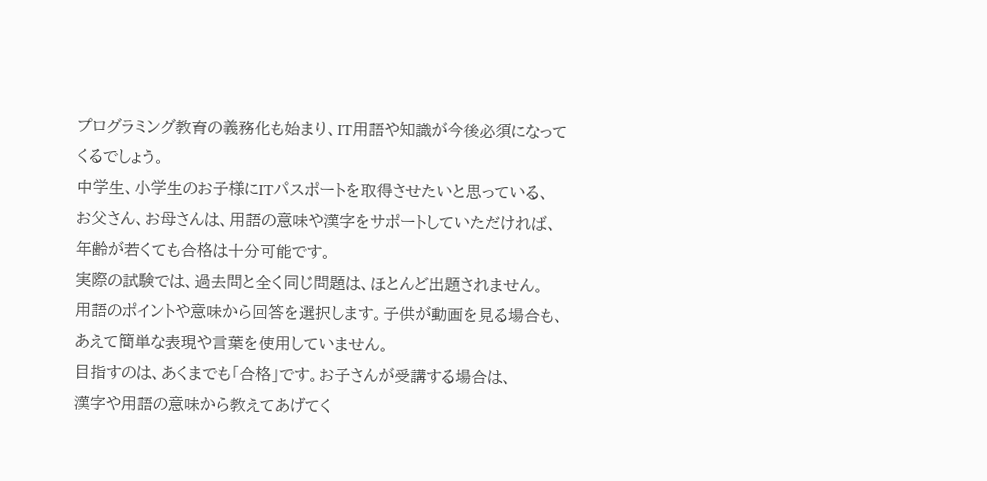プログラミング教育の義務化も始まり、IT用語や知識が今後必須になってくるでしょう。
中学生、小学生のお子様にITパスポートを取得させたいと思っている、
お父さん、お母さんは、用語の意味や漢字をサポートしていただければ、
年齢が若くても合格は十分可能です。
実際の試験では、過去問と全く同じ問題は、ほとんど出題されません。
用語のポイントや意味から回答を選択します。子供が動画を見る場合も、
あえて簡単な表現や言葉を使用していません。
目指すのは、あくまでも「合格」です。お子さんが受講する場合は、
漢字や用語の意味から教えてあげてく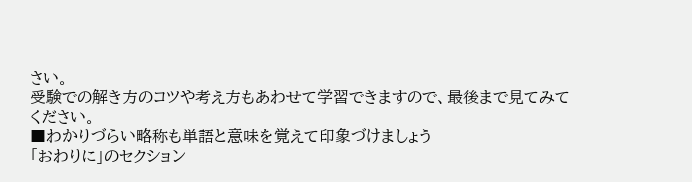さい。
受験での解き方のコツや考え方もあわせて学習できますので、最後まで見てみてください。
■わかりづらい略称も単語と意味を覚えて印象づけましょう
「おわりに」のセクション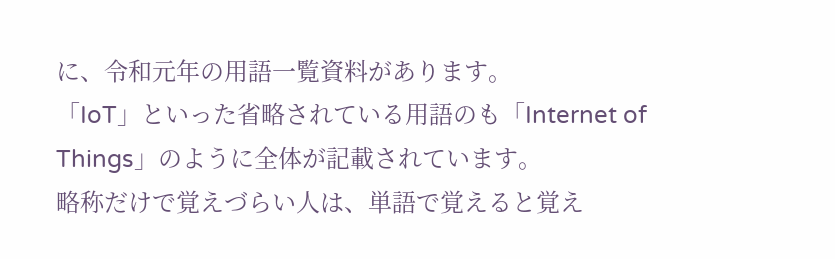に、令和元年の用語一覧資料があります。
「IoT」といった省略されている用語のも「Internet of Things」のように全体が記載されています。
略称だけで覚えづらい人は、単語で覚えると覚え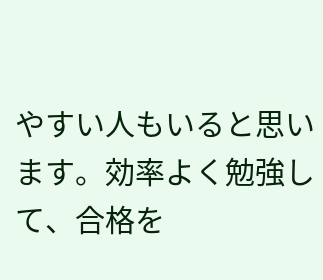やすい人もいると思います。効率よく勉強して、合格を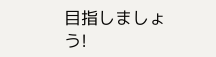目指しましょう!